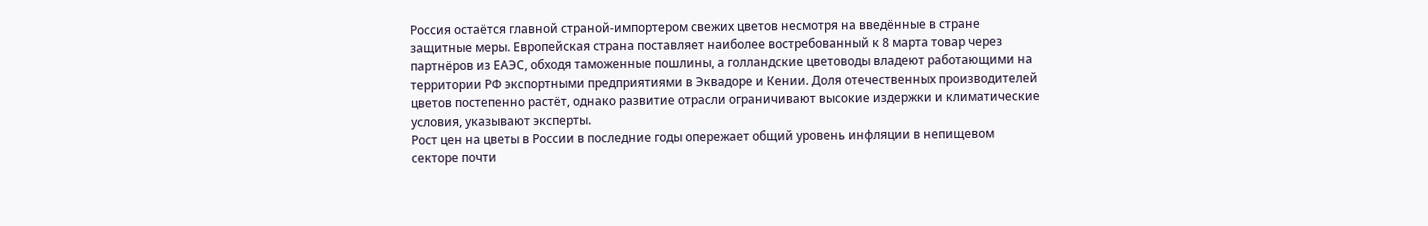Россия остаётся главной страной‑импортером свежих цветов несмотря на введённые в стране защитные меры. Европейская страна поставляет наиболее востребованный к 8 марта товар через партнёров из ЕАЭС, обходя таможенные пошлины, а голландские цветоводы владеют работающими на территории РФ экспортными предприятиями в Эквадоре и Кении. Доля отечественных производителей цветов постепенно растёт, однако развитие отрасли ограничивают высокие издержки и климатические условия, указывают эксперты.
Рост цен на цветы в России в последние годы опережает общий уровень инфляции в непищевом секторе почти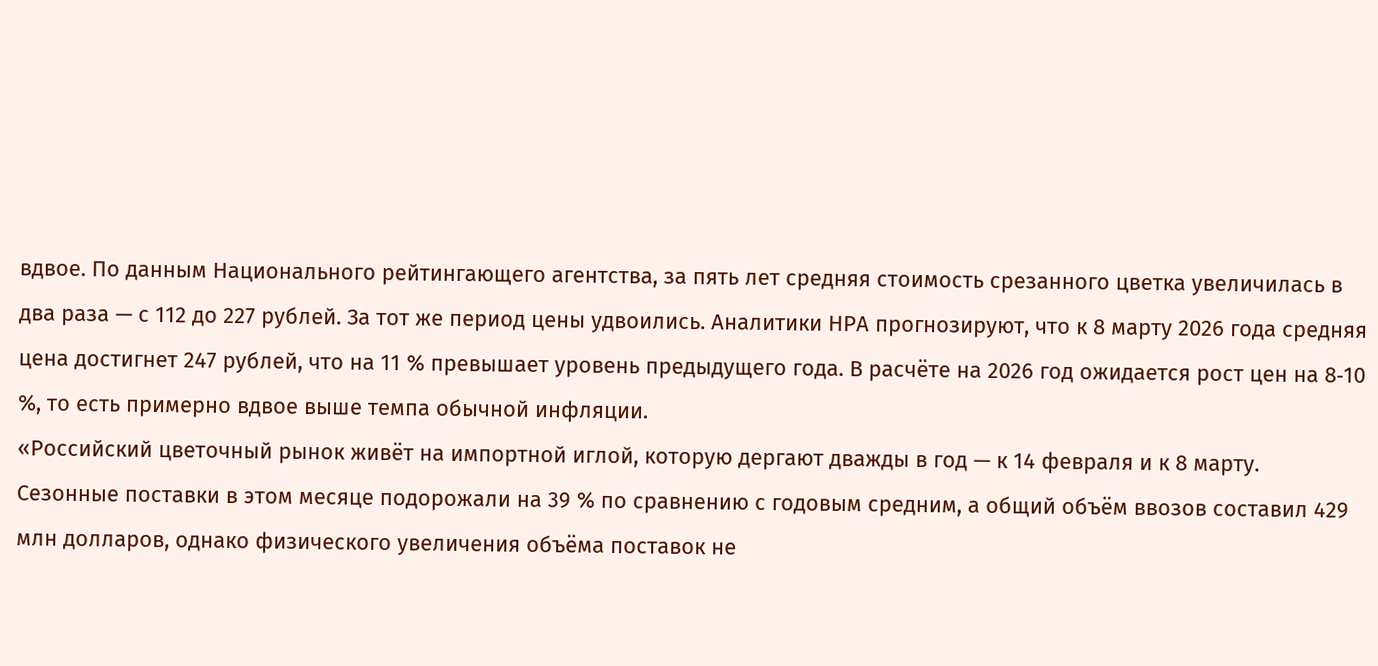вдвое. По данным Национального рейтингающего агентства, за пять лет средняя стоимость срезанного цветка увеличилась в два раза — с 112 до 227 рублей. За тот же период цены удвоились. Аналитики НРА прогнозируют, что к 8 марту 2026 года средняя цена достигнет 247 рублей, что на 11 % превышает уровень предыдущего года. В расчёте на 2026 год ожидается рост цен на 8‑10 %, то есть примерно вдвое выше темпа обычной инфляции.
«Российский цветочный рынок живёт на импортной иглой, которую дергают дважды в год — к 14 февраля и к 8 марту. Сезонные поставки в этом месяце подорожали на 39 % по сравнению с годовым средним, а общий объём ввозов составил 429 млн долларов, однако физического увеличения объёма поставок не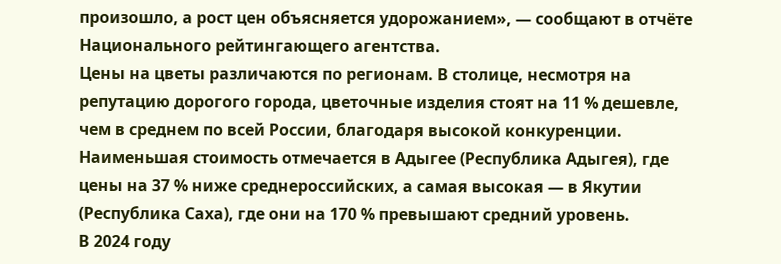произошло, а рост цен объясняется удорожанием», — сообщают в отчёте Национального рейтингающего агентства.
Цены на цветы различаются по регионам. В столице, несмотря на репутацию дорогого города, цветочные изделия стоят на 11 % дешевле, чем в среднем по всей России, благодаря высокой конкуренции. Наименьшая стоимость отмечается в Адыгее (Республика Адыгея), где цены на 37 % ниже среднероссийских, а самая высокая — в Якутии (Республика Саха), где они на 170 % превышают средний уровень.
В 2024 году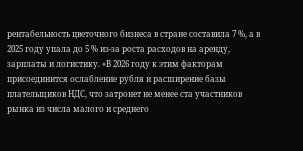рентабельность цветочного бизнеса в стране составила 7 %, а в 2025 году упала до 5 % из‑за роста расходов на аренду, зарплаты и логистику. «В 2026 году к этим факторам присоединится ослабление рубля и расширение базы плательщиков НДС, что затронет не менее ста участников рынка из числа малого и среднего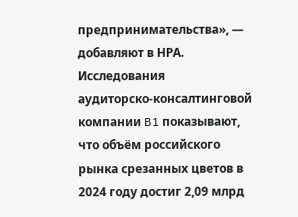предпринимательства», — добавляют в НРА.
Исследования аудиторско‑консалтинговой компании B1 показывают, что объём российского рынка срезанных цветов в 2024 году достиг 2,09 млрд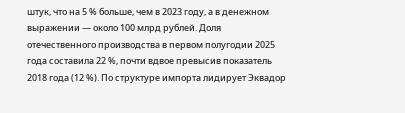штук, что на 5 % больше, чем в 2023 году, а в денежном выражении — около 100 млрд рублей. Доля отечественного производства в первом полугодии 2025 года составила 22 %, почти вдвое превысив показатель 2018 года (12 %). По структуре импорта лидирует Эквадор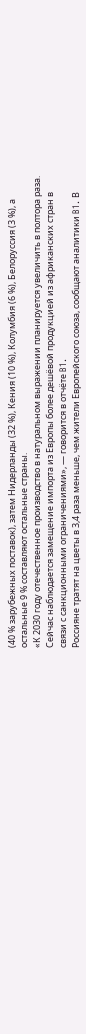(40 % зарубежных поставок), затем Нидерланды (32 %), Кения (10 %), Колумбия (6 %), Белоруссия (3 %), а остальные 9 % составляют остальные страны.
«К 2030 году отечественное производство в натуральном выражении планируется увеличить в полтора раза. Сейчас наблюдается замещение импорта из Европы более дешёвой продукцией из африканских стран в связи с санкционными ограничениями», — говорится в отчёте B1.
Россияне тратят на цветы в 3,4 раза меньше, чем жители Европейского союза, сообщают аналитики B1. В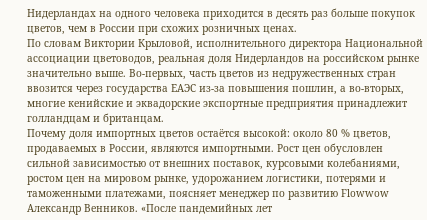Нидерландах на одного человека приходится в десять раз больше покупок цветов, чем в России при схожих розничных ценах.
По словам Виктории Крыловой, исполнительного директора Национальной ассоциации цветоводов, реальная доля Нидерландов на российском рынке значительно выше. Во‑первых, часть цветов из недружественных стран ввозится через государства ЕАЭС из‑за повышения пошлин, а во‑вторых, многие кенийские и эквадорские экспортные предприятия принадлежит голландцам и британцам.
Почему доля импортных цветов остаётся высокой: около 80 % цветов, продаваемых в России, являются импортными. Рост цен обусловлен сильной зависимостью от внешних поставок, курсовыми колебаниями, ростом цен на мировом рынке, удорожанием логистики, потерями и таможенными платежами, поясняет менеджер по развитию Flowwow Александр Венников. «После пандемийных лет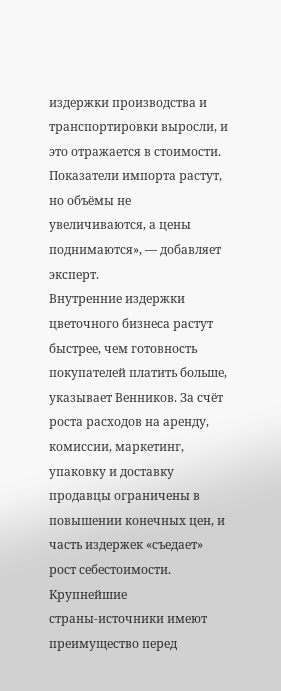издержки производства и транспортировки выросли, и это отражается в стоимости. Показатели импорта растут, но объёмы не увеличиваются, а цены поднимаются», — добавляет эксперт.
Внутренние издержки цветочного бизнеса растут быстрее, чем готовность покупателей платить больше, указывает Венников. За счёт роста расходов на аренду, комиссии, маркетинг, упаковку и доставку продавцы ограничены в повышении конечных цен, и часть издержек «съедает» рост себестоимости.
Крупнейшие страны‑источники имеют преимущество перед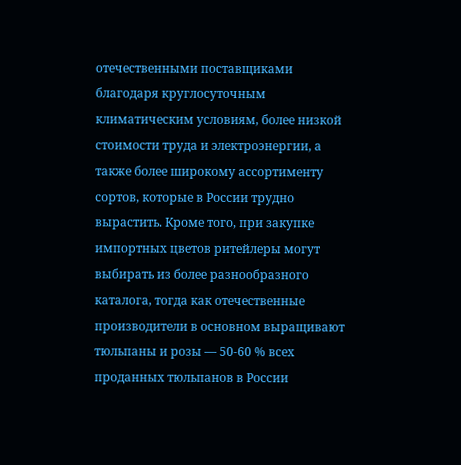отечественными поставщиками благодаря круглосуточным климатическим условиям, более низкой стоимости труда и электроэнергии, а также более широкому ассортименту сортов, которые в России трудно вырастить. Кроме того, при закупке импортных цветов ритейлеры могут выбирать из более разнообразного каталога, тогда как отечественные производители в основном выращивают тюльпаны и розы — 50‑60 % всех проданных тюльпанов в России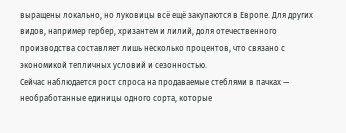выращены локально, но луковицы всё ещё закупаются в Европе. Для других видов, например гербер, хризантем и лилий, доля отечественного производства составляет лишь несколько процентов, что связано с экономикой тепличных условий и сезонностью.
Сейчас наблюдается рост спроса на продаваемые стеблями в пачках — необработанные единицы одного сорта, которые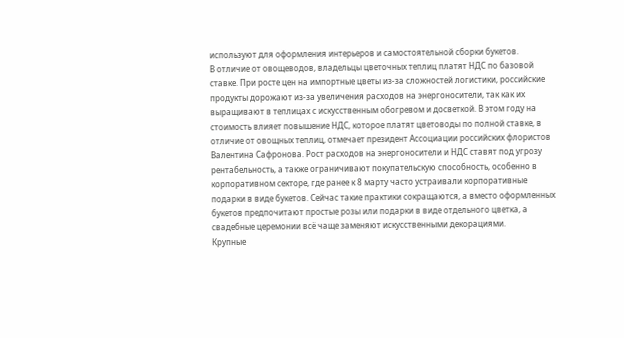используют для оформления интерьеров и самостоятельной сборки букетов.
В отличие от овощеводов, владельцы цветочных теплиц платят НДС по базовой ставке. При росте цен на импортные цветы из‑за сложностей логистики, российские продукты дорожают из‑за увеличения расходов на энергоносители, так как их выращивают в теплицах с искусственным обогревом и досветкой. В этом году на стоимость влияет повышение НДС, которое платят цветоводы по полной ставке, в отличие от овощных теплиц, отмечает президент Ассоциации российских флористов Валентина Сафронова. Рост расходов на энергоносители и НДС ставят под угрозу рентабельность, а также ограничивают покупательскую способность, особенно в корпоративном секторе, где ранее к 8 марту часто устраивали корпоративные подарки в виде букетов. Сейчас такие практики сокращаются, а вместо оформленных букетов предпочитают простые розы или подарки в виде отдельного цветка, а свадебные церемонии всё чаще заменяют искусственными декорациями.
Крупные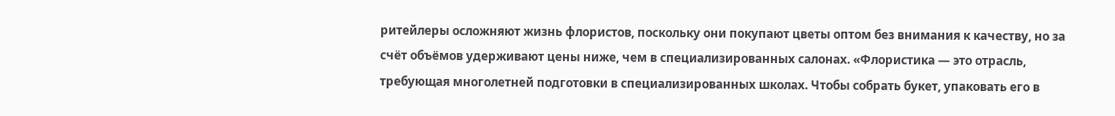ритейлеры осложняют жизнь флористов, поскольку они покупают цветы оптом без внимания к качеству, но за счёт объёмов удерживают цены ниже, чем в специализированных салонах. «Флористика — это отрасль, требующая многолетней подготовки в специализированных школах. Чтобы собрать букет, упаковать его в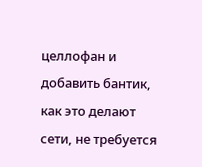целлофан и добавить бантик, как это делают сети, не требуется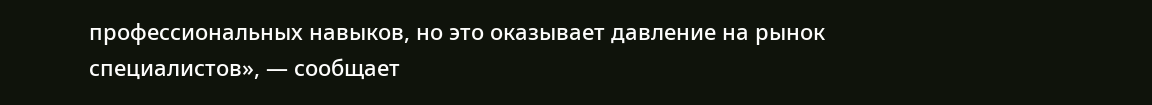профессиональных навыков, но это оказывает давление на рынок специалистов», — сообщает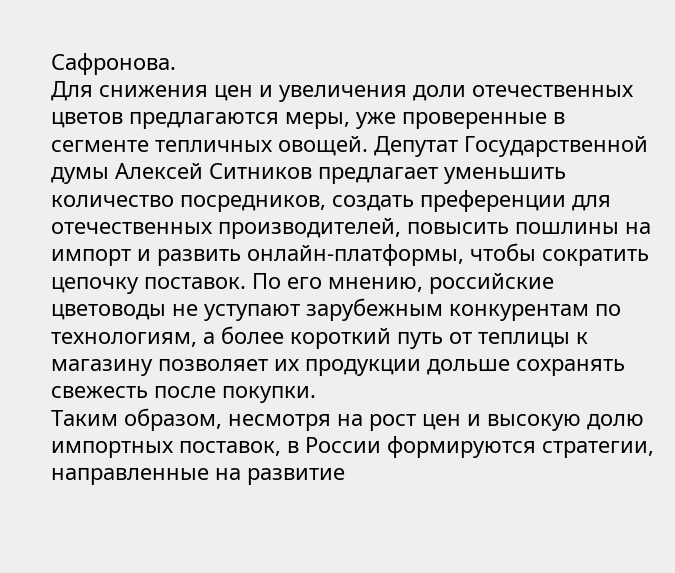Сафронова.
Для снижения цен и увеличения доли отечественных цветов предлагаются меры, уже проверенные в сегменте тепличных овощей. Депутат Государственной думы Алексей Ситников предлагает уменьшить количество посредников, создать преференции для отечественных производителей, повысить пошлины на импорт и развить онлайн‑платформы, чтобы сократить цепочку поставок. По его мнению, российские цветоводы не уступают зарубежным конкурентам по технологиям, а более короткий путь от теплицы к магазину позволяет их продукции дольше сохранять свежесть после покупки.
Таким образом, несмотря на рост цен и высокую долю импортных поставок, в России формируются стратегии, направленные на развитие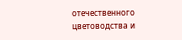отечественного цветоводства и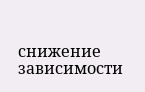снижение зависимости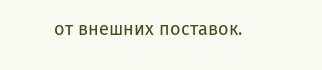от внешних поставок.